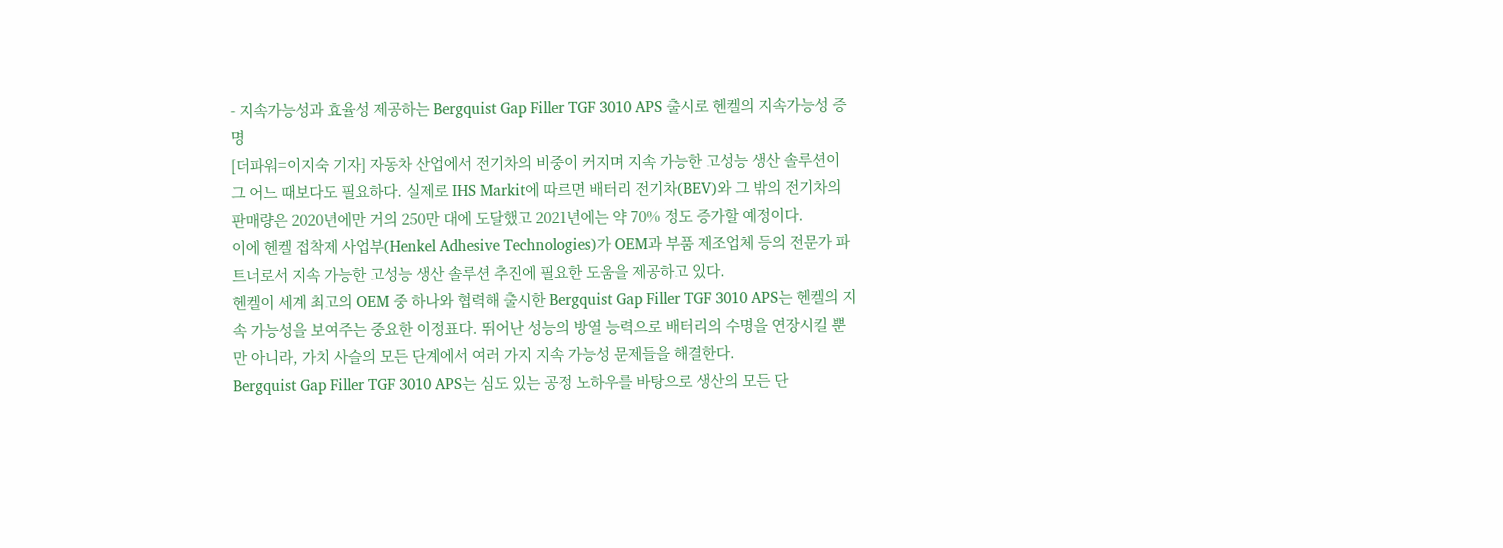- 지속가능성과 효율성 제공하는 Bergquist Gap Filler TGF 3010 APS 출시로 헨켈의 지속가능성 증명
[더파워=이지숙 기자] 자동차 산업에서 전기차의 비중이 커지며 지속 가능한 고성능 생산 솔루션이 그 어느 때보다도 필요하다. 실제로 IHS Markit에 따르면 배터리 전기차(BEV)와 그 밖의 전기차의 판매량은 2020년에만 거의 250만 대에 도달했고 2021년에는 약 70% 정도 증가할 예정이다.
이에 헨켈 접착제 사업부(Henkel Adhesive Technologies)가 OEM과 부품 제조업체 등의 전문가 파트너로서 지속 가능한 고성능 생산 솔루션 추진에 필요한 도움을 제공하고 있다.
헨켈이 세계 최고의 OEM 중 하나와 협력해 출시한 Bergquist Gap Filler TGF 3010 APS는 헨켈의 지속 가능성을 보여주는 중요한 이정표다. 뛰어난 성능의 방열 능력으로 배터리의 수명을 연장시킬 뿐만 아니라, 가치 사슬의 모든 단계에서 여러 가지 지속 가능성 문제들을 해결한다.
Bergquist Gap Filler TGF 3010 APS는 심도 있는 공정 노하우를 바탕으로 생산의 모든 단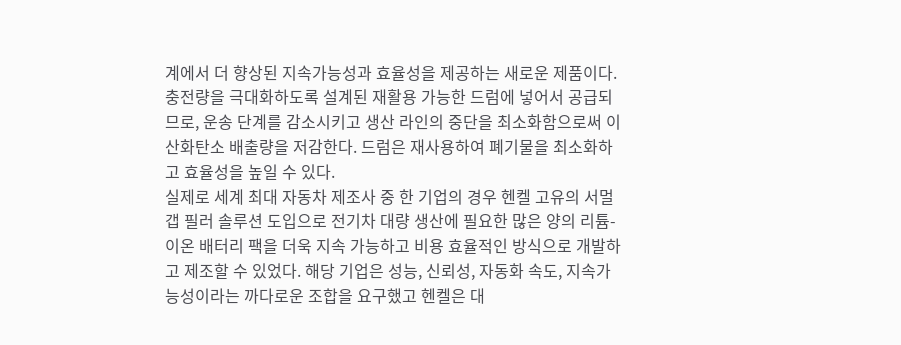계에서 더 향상된 지속가능성과 효율성을 제공하는 새로운 제품이다. 충전량을 극대화하도록 설계된 재활용 가능한 드럼에 넣어서 공급되므로, 운송 단계를 감소시키고 생산 라인의 중단을 최소화함으로써 이산화탄소 배출량을 저감한다. 드럼은 재사용하여 폐기물을 최소화하고 효율성을 높일 수 있다.
실제로 세계 최대 자동차 제조사 중 한 기업의 경우 헨켈 고유의 서멀 갭 필러 솔루션 도입으로 전기차 대량 생산에 필요한 많은 양의 리튬-이온 배터리 팩을 더욱 지속 가능하고 비용 효율적인 방식으로 개발하고 제조할 수 있었다. 해당 기업은 성능, 신뢰성, 자동화 속도, 지속가능성이라는 까다로운 조합을 요구했고 헨켈은 대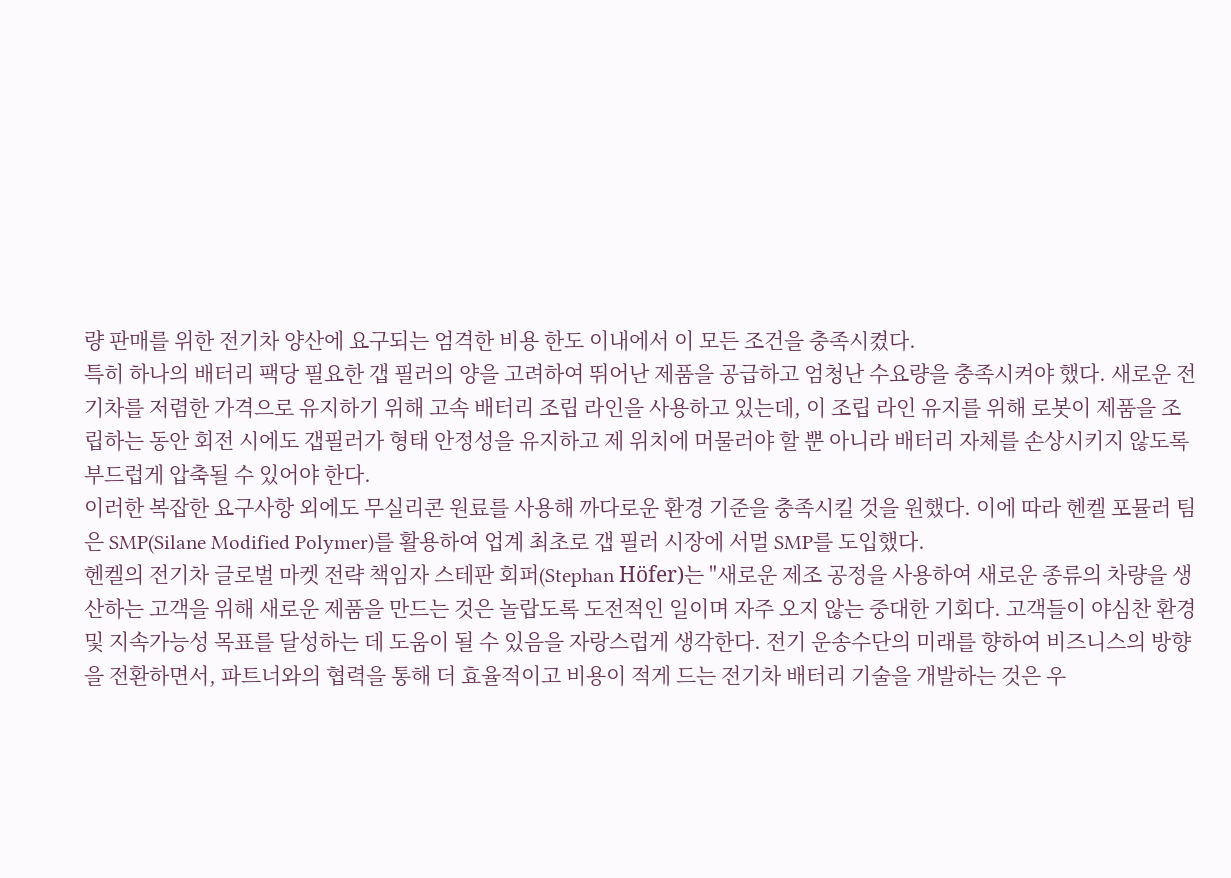량 판매를 위한 전기차 양산에 요구되는 엄격한 비용 한도 이내에서 이 모든 조건을 충족시켰다.
특히 하나의 배터리 팩당 필요한 갭 필러의 양을 고려하여 뛰어난 제품을 공급하고 엄청난 수요량을 충족시켜야 했다. 새로운 전기차를 저렴한 가격으로 유지하기 위해 고속 배터리 조립 라인을 사용하고 있는데, 이 조립 라인 유지를 위해 로봇이 제품을 조립하는 동안 회전 시에도 갭필러가 형태 안정성을 유지하고 제 위치에 머물러야 할 뿐 아니라 배터리 자체를 손상시키지 않도록 부드럽게 압축될 수 있어야 한다.
이러한 복잡한 요구사항 외에도 무실리콘 원료를 사용해 까다로운 환경 기준을 충족시킬 것을 원했다. 이에 따라 헨켈 포뮬러 팀은 SMP(Silane Modified Polymer)를 활용하여 업계 최초로 갭 필러 시장에 서멀 SMP를 도입했다.
헨켈의 전기차 글로벌 마켓 전략 책임자 스테판 회퍼(Stephan Höfer)는 "새로운 제조 공정을 사용하여 새로운 종류의 차량을 생산하는 고객을 위해 새로운 제품을 만드는 것은 놀랍도록 도전적인 일이며 자주 오지 않는 중대한 기회다. 고객들이 야심찬 환경 및 지속가능성 목표를 달성하는 데 도움이 될 수 있음을 자랑스럽게 생각한다. 전기 운송수단의 미래를 향하여 비즈니스의 방향을 전환하면서, 파트너와의 협력을 통해 더 효율적이고 비용이 적게 드는 전기차 배터리 기술을 개발하는 것은 우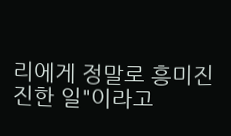리에게 정말로 흥미진진한 일"이라고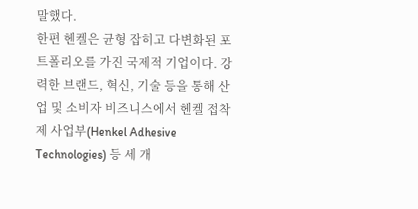말했다.
한편 헨켈은 균형 잡히고 다변화된 포트폴리오를 가진 국제적 기업이다. 강력한 브랜드, 혁신, 기술 등을 통해 산업 및 소비자 비즈니스에서 헨켈 접착제 사업부(Henkel Adhesive Technologies) 등 세 개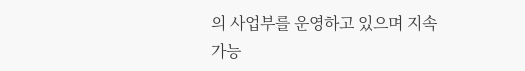의 사업부를 운영하고 있으며 지속 가능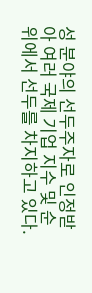성 분야의 선두주자로 인정받아 여러 국제 기업 지수 및 순위에서 선두를 차지하고 있다.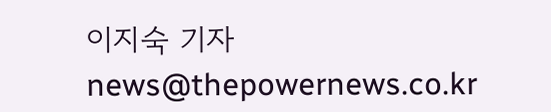이지숙 기자 news@thepowernews.co.kr